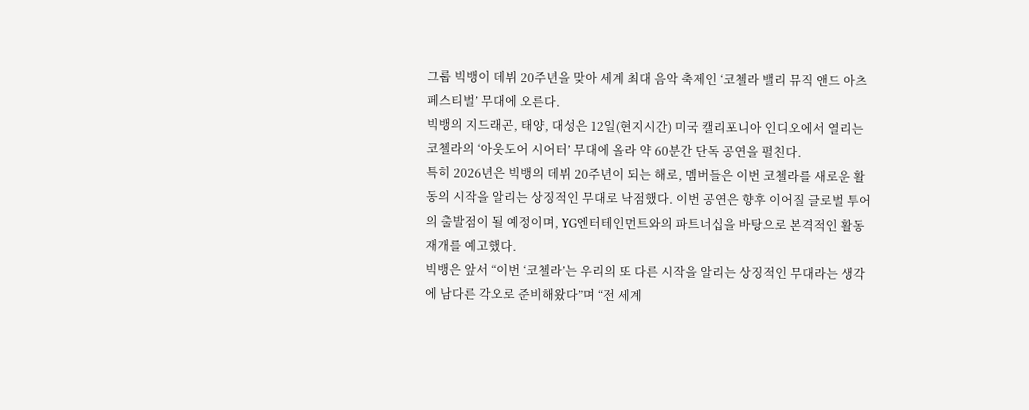그룹 빅뱅이 데뷔 20주년을 맞아 세계 최대 음악 축제인 ‘코첼라 밸리 뮤직 앤드 아츠 페스티벌’ 무대에 오른다.
빅뱅의 지드래곤, 태양, 대성은 12일(현지시간) 미국 캘리포니아 인디오에서 열리는 코첼라의 ‘아웃도어 시어터’ 무대에 올라 약 60분간 단독 공연을 펼친다.
특히 2026년은 빅뱅의 데뷔 20주년이 되는 해로, 멤버들은 이번 코첼라를 새로운 활동의 시작을 알리는 상징적인 무대로 낙점했다. 이번 공연은 향후 이어질 글로벌 투어의 출발점이 될 예정이며, YG엔터테인먼트와의 파트너십을 바탕으로 본격적인 활동 재개를 예고했다.
빅뱅은 앞서 “이번 ‘코첼라’는 우리의 또 다른 시작을 알리는 상징적인 무대라는 생각에 남다른 각오로 준비해왔다”며 “전 세계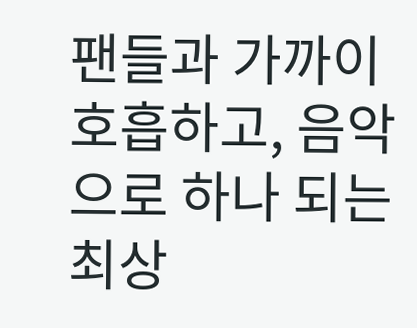팬들과 가까이 호흡하고, 음악으로 하나 되는 최상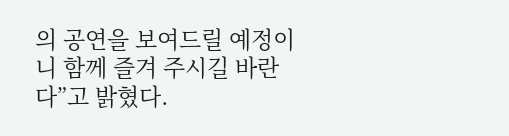의 공연을 보여드릴 예정이니 함께 즐겨 주시길 바란다”고 밝혔다.